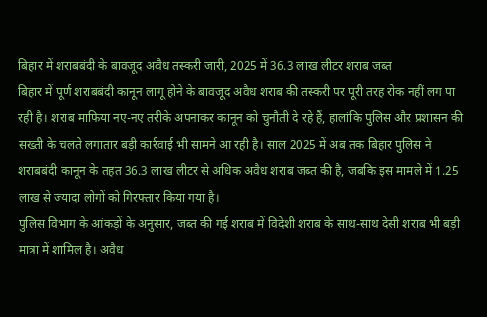बिहार में शराबबंदी के बावजूद अवैध तस्करी जारी, 2025 में 36.3 लाख लीटर शराब जब्त
बिहार में पूर्ण शराबबंदी कानून लागू होने के बावजूद अवैध शराब की तस्करी पर पूरी तरह रोक नहीं लग पा रही है। शराब माफिया नए-नए तरीके अपनाकर कानून को चुनौती दे रहे हैं, हालांकि पुलिस और प्रशासन की सख्ती के चलते लगातार बड़ी कार्रवाई भी सामने आ रही है। साल 2025 में अब तक बिहार पुलिस ने शराबबंदी कानून के तहत 36.3 लाख लीटर से अधिक अवैध शराब जब्त की है, जबकि इस मामले में 1.25 लाख से ज्यादा लोगों को गिरफ्तार किया गया है।
पुलिस विभाग के आंकड़ों के अनुसार, जब्त की गई शराब में विदेशी शराब के साथ-साथ देसी शराब भी बड़ी मात्रा में शामिल है। अवैध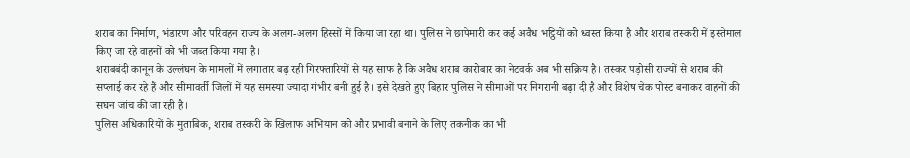शराब का निर्माण, भंडारण और परिवहन राज्य के अलग-अलग हिस्सों में किया जा रहा था। पुलिस ने छापेमारी कर कई अवैध भट्ठियों को ध्वस्त किया है और शराब तस्करी में इस्तेमाल किए जा रहे वाहनों को भी जब्त किया गया है।
शराबबंदी कानून के उल्लंघन के मामलों में लगातार बढ़ रही गिरफ्तारियों से यह साफ है कि अवैध शराब कारोबार का नेटवर्क अब भी सक्रिय है। तस्कर पड़ोसी राज्यों से शराब की सप्लाई कर रहे हैं और सीमावर्ती जिलों में यह समस्या ज्यादा गंभीर बनी हुई है। इसे देखते हुए बिहार पुलिस ने सीमाओं पर निगरानी बढ़ा दी है और विशेष चेक पोस्ट बनाकर वाहनों की सघन जांच की जा रही है।
पुलिस अधिकारियों के मुताबिक, शराब तस्करी के खिलाफ अभियान को और प्रभावी बनाने के लिए तकनीक का भी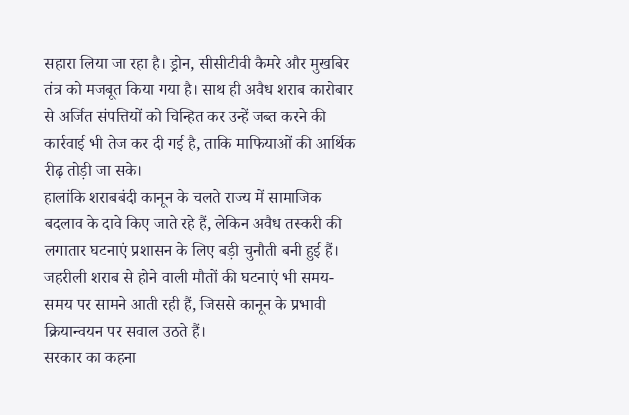सहारा लिया जा रहा है। ड्रोन, सीसीटीवी कैमरे और मुखबिर तंत्र को मजबूत किया गया है। साथ ही अवैध शराब कारोबार से अर्जित संपत्तियों को चिन्हित कर उन्हें जब्त करने की कार्रवाई भी तेज कर दी गई है, ताकि माफियाओं की आर्थिक रीढ़ तोड़ी जा सके।
हालांकि शराबबंदी कानून के चलते राज्य में सामाजिक बदलाव के दावे किए जाते रहे हैं, लेकिन अवैध तस्करी की लगातार घटनाएं प्रशासन के लिए बड़ी चुनौती बनी हुई हैं। जहरीली शराब से होने वाली मौतों की घटनाएं भी समय-समय पर सामने आती रही हैं, जिससे कानून के प्रभावी क्रियान्वयन पर सवाल उठते हैं।
सरकार का कहना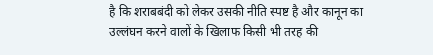है कि शराबबंदी को लेकर उसकी नीति स्पष्ट है और कानून का उल्लंघन करने वालों के खिलाफ किसी भी तरह की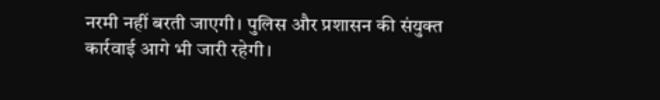नरमी नहीं बरती जाएगी। पुलिस और प्रशासन की संयुक्त कार्रवाई आगे भी जारी रहेगी।